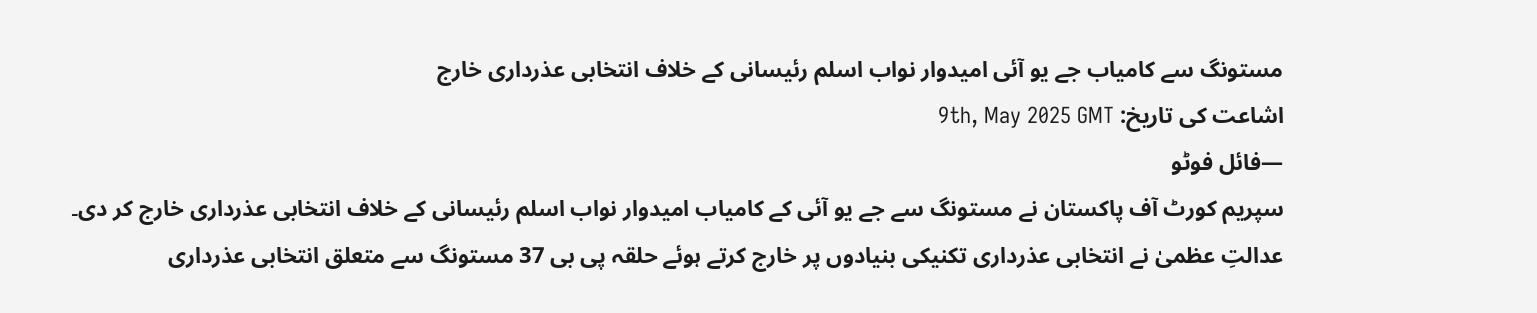مستونگ سے کامیاب جے یو آئی امیدوار نواب اسلم رئیسانی کے خلاف انتخابی عذرداری خارج
اشاعت کی تاریخ: 9th, May 2025 GMT
—فائل فوٹو
سپریم کورٹ آف پاکستان نے مستونگ سے جے یو آئی کے کامیاب امیدوار نواب اسلم رئیسانی کے خلاف انتخابی عذرداری خارج کر دی۔
عدالتِ عظمیٰ نے انتخابی عذرداری تکنیکی بنیادوں پر خارج کرتے ہوئے حلقہ پی بی 37 مستونگ سے متعلق انتخابی عذرداری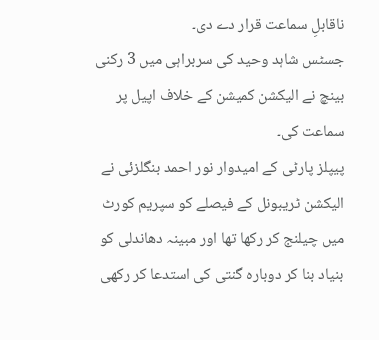ناقابلِ سماعت قرار دے دی۔
جسٹس شاہد وحید کی سربراہی میں 3 رکنی بینچ نے الیکشن کمیشن کے خلاف اپیل پر سماعت کی۔
پیپلز پارٹی کے امیدوار نور احمد بنگلزئی نے الیکشن ٹریبونل کے فیصلے کو سپریم کورٹ میں چیلنج کر رکھا تھا اور مبینہ دھاندلی کو بنیاد بنا کر دوبارہ گنتی کی استدعا کر رکھی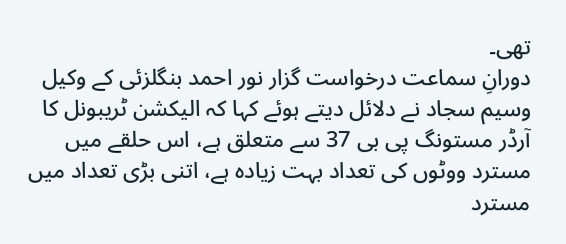تھی۔
دورانِ سماعت درخواست گزار نور احمد بنگلزئی کے وکیل وسیم سجاد نے دلائل دیتے ہوئے کہا کہ الیکشن ٹریبونل کا آرڈر مستونگ پی بی 37 سے متعلق ہے، اس حلقے میں مسترد ووٹوں کی تعداد بہت زیادہ ہے، اتنی بڑی تعداد میں مسترد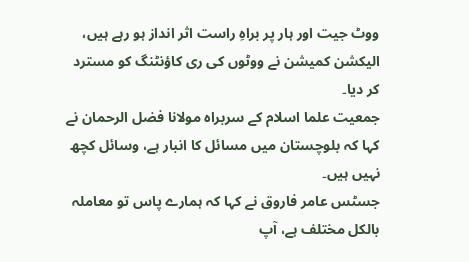ووٹ جیت اور ہار پر براہِ راست اثر انداز ہو رہے ہیں، الیکشن کمیشن نے ووٹوں کی ری کاؤنٹنگ کو مسترد کر دیا۔
جمعیت علما اسلام کے سربراہ مولانا فضل الرحمان نے کہا کہ بلوچستان میں مسائل کا انبار ہے، وسائل کچھ نہیں ہیں۔
جسٹس عامر فاروق نے کہا کہ ہمارے پاس تو معاملہ بالکل مختلف ہے، آپ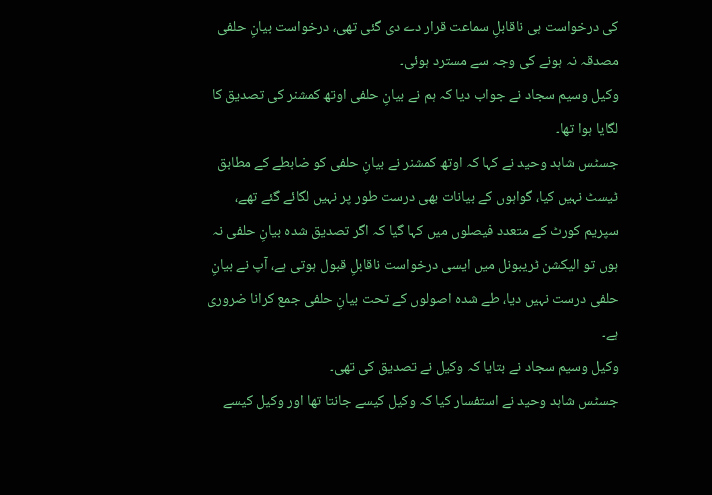کی درخواست ہی ناقابلِ سماعت قرار دے دی گئی تھی، درخواست بیانِ حلفی مصدقہ نہ ہونے کی وجہ سے مسترد ہوئی۔
وکیل وسیم سجاد نے جواب دیا کہ ہم نے بیانِ حلفی اوتھ کمشنر کی تصدیق کا لگایا ہوا تھا۔
جسٹس شاہد وحید نے کہا کہ اوتھ کمشنر نے بیانِ حلفی کو ضابطے کے مطابق ٹیسٹ نہیں کیا، گواہوں کے بیانات بھی درست طور پر نہیں لگائے گئے تھے، سپریم کورٹ کے متعدد فیصلوں میں کہا گیا کہ اگر تصدیق شدہ بیانِ حلفی نہ ہوں تو الیکشن ٹریبونل میں ایسی درخواست ناقابلِ قبول ہوتی ہے، آپ نے بیانِ حلفی درست نہیں دیا، طے شدہ اصولوں کے تحت بیانِ حلفی جمع کرانا ضروری ہے۔
وکیل وسیم سجاد نے بتایا کہ وکیل نے تصدیق کی تھی۔
جسٹس شاہد وحید نے استفسار کیا کہ وکیل کیسے جانتا تھا اور وکیل کیسے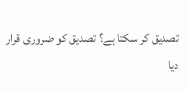تصدیق کر سکتا ہے؟ تصدیق کو ضروری قرار دیا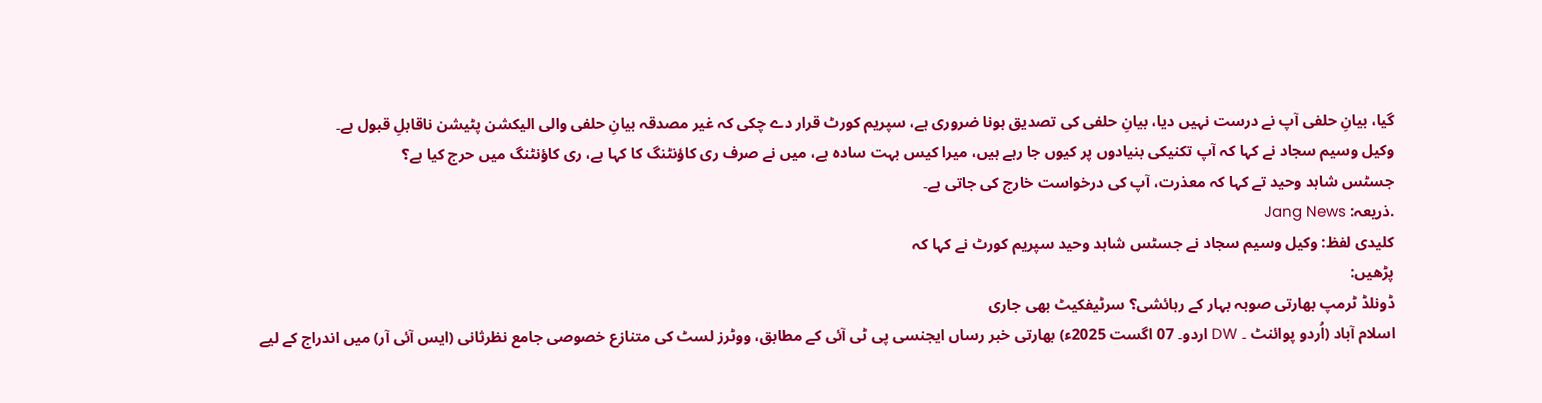گیا، بیانِ حلفی آپ نے درست نہیں دیا، بیانِ حلفی کی تصدیق ہونا ضروری ہے، سپریم کورٹ قرار دے چکی کہ غیر مصدقہ بیانِ حلفی والی الیکشن پٹیشن ناقابلِ قبول ہے۔
وکیل وسیم سجاد نے کہا کہ آپ تکنیکی بنیادوں پر کیوں جا رہے ہیں، میرا کیس بہت سادہ ہے، میں نے صرف ری کاؤنٹنگ کا کہا ہے، ری کاؤنٹنگ میں حرج کیا ہے؟
جسٹس شاہد وحید تے کہا کہ معذرت، آپ کی درخواست خارج کی جاتی ہے۔
.ذریعہ: Jang News
کلیدی لفظ: وکیل وسیم سجاد نے جسٹس شاہد وحید سپریم کورٹ نے کہا کہ
پڑھیں:
ڈونلڈ ٹرمپ بھارتی صوبہ بہار کے رہائشی؟ سرٹیفکیٹ بھی جاری
اسلام آباد (اُردو پوائنٹ ۔ DW اردو۔ 07 اگست 2025ء) بھارتی خبر رساں ایجنسی پی ٹی آئی کے مطابق، ووٹرز لسٹ کی متنازع خصوصی جامع نظرثانی (ایس آئی آر) میں اندراج کے لیے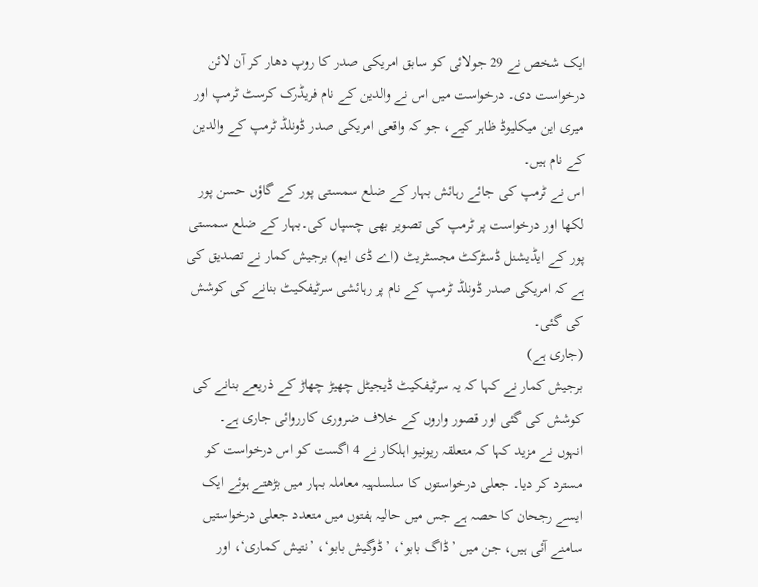ایک شخص نے 29 جولائی کو سابق امریکی صدر کا روپ دھار کر آن لائن درخواست دی۔ درخواست میں اس نے والدین کے نام فریڈرک کرسٹ ٹرمپ اور میری این میکلیوڈ ظاہر کیے، جو کہ واقعی امریکی صدر ڈونلڈ ٹرمپ کے والدین کے نام ہیں۔
اس نے ٹرمپ کی جائے رہائش بہار کے ضلع سمستی پور کے گاؤں حسن پور لکھا اور درخواست پر ٹرمپ کی تصویر بھی چسپاں کی۔بہار کے ضلع سمستی پور کے ایڈیشنل ڈسٹرکٹ مجسٹریٹ (اے ڈی ایم) برجیش کمار نے تصدیق کی ہے کہ امریکی صدر ڈونلڈ ٹرمپ کے نام پر رہائشی سرٹیفکیٹ بنانے کی کوشش کی گئی۔
(جاری ہے)
برجیش کمار نے کہا کہ یہ سرٹیفکیٹ ڈیجیٹل چھیڑ چھاڑ کے ذریعے بنانے کی کوشش کی گئی اور قصور واروں کے خلاف ضروری کارروائی جاری ہے۔
انہوں نے مزید کہا کہ متعلقہ ریونیو اہلکار نے 4 اگست کو اس درخواست کو مسترد کر دیا۔ جعلی درخواستوں کا سلسلہیہ معاملہ بہار میں بڑھتے ہوئے ایک ایسے رجحان کا حصہ ہے جس میں حالیہ ہفتوں میں متعدد جعلی درخواستیں سامنے آئی ہیں، جن میں ’ڈاگ بابو‘، ’ڈوگیش بابو‘، ’نتیش کماری‘، اور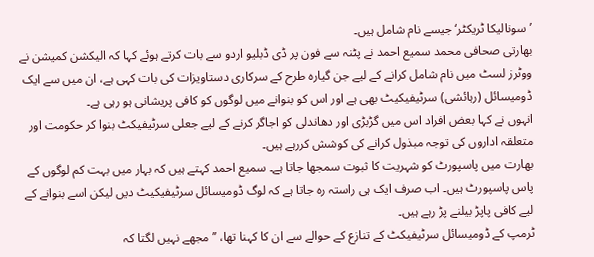’سونالیکا ٹریکٹر‘ جیسے نام شامل ہیں۔
بھارتی صحافی محمد سمیع احمد نے پٹنہ سے فون پر ڈی ڈبلیو اردو سے بات کرتے ہوئے کہا کہ الیکشن کمیشن نے ووٹرز لسٹ میں نام شامل کرانے کے لیے جن گیارہ طرح کے سرکاری دستاویزات کی بات کہی ہے، ان میں سے ایک ڈومیسائل (رہائشی) سرٹیفیکیٹ بھی ہے اور اس کو بنوانے میں لوگوں کو کافی پریشانی ہو رہی ہے۔
انہوں نے کہا بعض افراد اس میں گڑبڑی اور دھاندلی کو اجاگر کرنے کے لیے جعلی سرٹیفیکٹ بنوا کر حکومت اور متعلقہ اداروں کی توجہ مبذول کرانے کی کوشش کررہے ہیں۔
بھارت میں پاسپورٹ کو شہریت کا ثبوت سمجھا جاتا ہے۔ سمیع احمد کہتے ہیں کہ بہار میں بہت کم لوگوں کے پاس پاسپورٹ ہیں۔ اب صرف ایک ہی راستہ رہ جاتا ہے کہ لوگ ڈومیسائل سرٹیفیکیٹ دیں لیکن اسے بنوانے کے لیے کافی پاپڑ بیلنے پڑ رہے ہیں۔
ٹرمپ کے ڈومیسائل سرٹیفیکٹ کے تنازع کے حوالے سے ان کا کہنا تھا، ’’مجھے نہیں لگتا کہ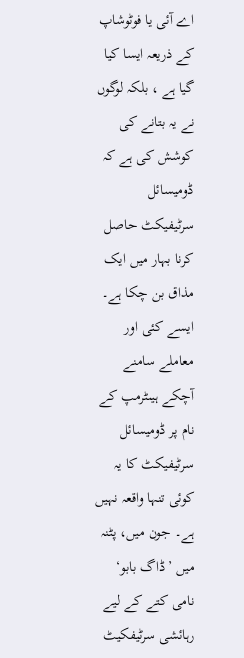اے آئی یا فوٹوشاپ کے ذریعہ ایسا کیا گیا ہے ، بلکہ لوگوں نے یہ بتانے کی کوشش کی ہے کہ ڈومیسائل سرٹیفیکٹ حاصل کرنا بہار میں ایک مذاق بن چکا ہے۔
ایسے کئی اور معاملے سامنے آچکے ہیںٹرمپ کے نام پر ڈومیسائل سرٹیفیکٹ کا یہ کوئی تنہا واقعہ نہیں ہے۔ جون میں، پٹنہ میں ’ڈاگ بابو‘ نامی کتے کے لیے رہائشی سرٹیفکیٹ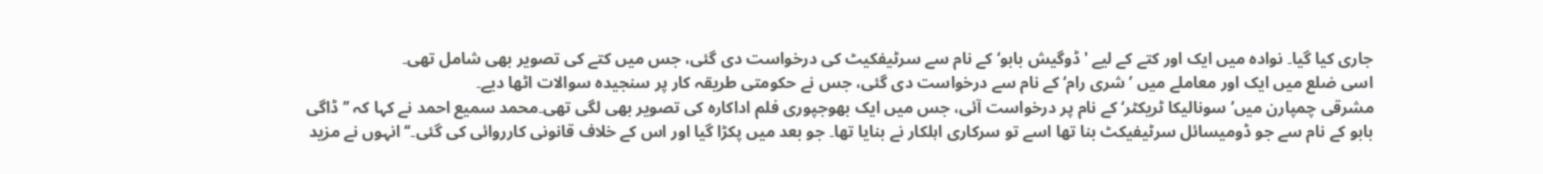جاری کیا گیا۔ نوادہ میں ایک اور کتے کے لیے 'ڈوگیش بابو‘ کے نام سے سرٹیفکیٹ کی درخواست دی گئی، جس میں کتے کی تصویر بھی شامل تھی۔
اسی ضلع میں ایک اور معاملے میں ’شری رام‘ کے نام سے درخواست دی گئی، جس نے حکومتی طریقہ کار پر سنجیدہ سوالات اٹھا دیے۔
مشرقی چمپارن میں’سونالیکا ٹریکٹر‘ کے نام پر درخواست آئی، جس میں ایک بھوجپوری فلم اداکارہ کی تصویر بھی لگی تھی۔محمد سمیع احمد نے کہا کہ ’’ڈاگی بابو کے نام سے جو ڈومیسائل سرٹیفیکٹ بنا تھا اسے تو سرکاری اہلکار نے بنایا تھا۔ جو بعد میں پکڑا گیا اور اس کے خلاف قانونی کارروائی کی گئی۔‘‘ انہوں نے مزید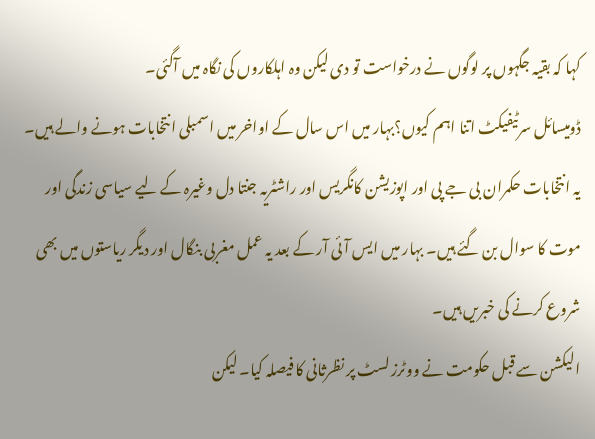کہا کہ بقیہ جگہوں پر لوگوں نے درخواست تو دی لیکن وہ اہلکاروں کی نگاہ میں آگئی۔
ڈومیسائل سرٹیفیکٹ اتنا اہم کیوں؟بہار میں اس سال کے اواخر میں اسمبلی انتخابات ہونے والے ہیں۔ یہ انتخابات حکمران بی جے پی اور اپوزیشن کانگریس اور راشٹریہ جنتا دل وغیرہ کے لیے سیاسی زندگی اور موت کا سوال بن گئے ہیں۔ بہار میں ایس آئی آر کے بعد یہ عمل مغربی بنگال اور دیگر ریاستوں میں بھی شروع کرنے کی خبریں ہیں۔
الیکشن سے قبل حکومت نے ووٹرز لسٹ پر نظرثانی کا فیصلہ کیا۔ لیکن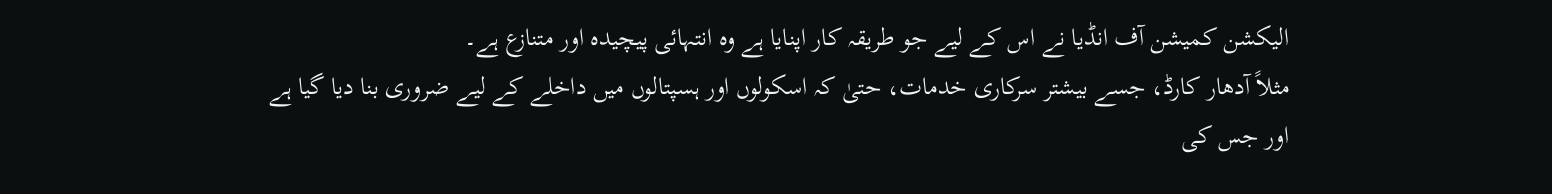الیکشن کمیشن آف انڈیا نے اس کے لیے جو طریقہ کار اپنایا ہے وہ انتہائی پیچیدہ اور متنازع ہے۔
مثلاً آدھار کارڈ، جسے بیشتر سرکاری خدمات، حتیٰ کہ اسکولوں اور ہسپتالوں میں داخلے کے لیے ضروری بنا دیا گیا ہے اور جس کی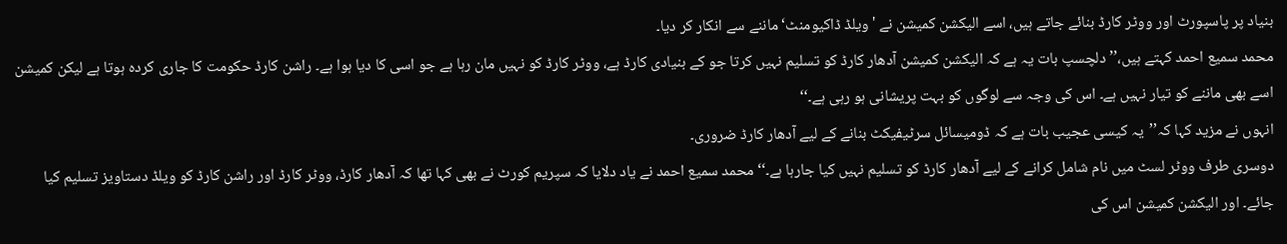بنیاد پر پاسپورٹ اور ووٹر کارڈ بنائے جاتے ہیں، اسے الیکشن کمیشن نے 'ویلڈ ڈاکیومنٹ‘ ماننے سے انکار کر دیا۔
محمد سمیع احمد کہتے ہیں،’’دلچسپ بات یہ ہے کہ الیکشن کمیشن آدھار کارڈ کو تسلیم نہیں کرتا جو کے بنیادی کارڈ ہے، ووٹر کارڈ کو نہیں مان رہا ہے جو اسی کا دیا ہوا ہے۔ راشن کارڈ حکومت کا جاری کردہ ہوتا ہے لیکن کمیشن اسے بھی ماننے کو تیار نہیں ہے۔ اس کی وجہ سے لوگوں کو بہت پریشانی ہو رہی ہے۔‘‘
انہوں نے مزید کہا کہ’’یہ کیسی عجیب بات ہے کہ ڈومیسائل سرٹیفیکٹ بنانے کے لیے آدھار کارڈ ضروری۔
دوسری طرف ووٹر لسٹ میں نام شامل کرانے کے لیے آدھار کارڈ کو تسلیم نہیں کیا جارہا ہے۔‘‘محمد سمیع احمد نے یاد دلایا کہ سپریم کورٹ نے بھی کہا تھا کہ آدھار کارڈ، ووٹر کارڈ اور راشن کارڈ کو ویلڈ دستاویز تسلیم کیا جائے۔ اور الیکشن کمیشن اس کی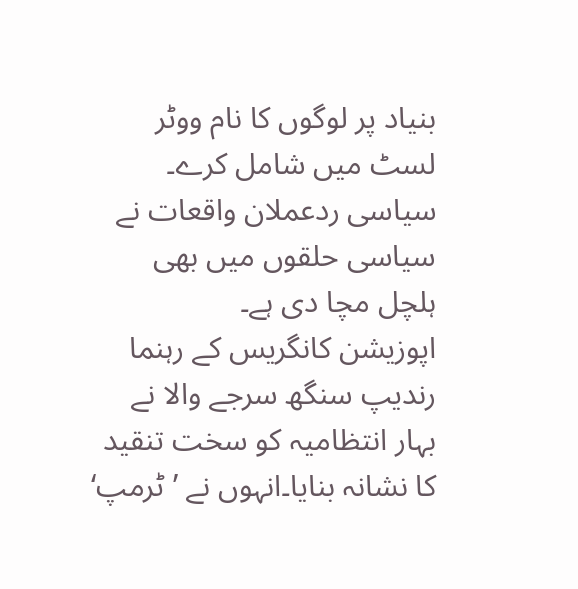بنیاد پر لوگوں کا نام ووٹر لسٹ میں شامل کرے۔
سیاسی ردعملان واقعات نے سیاسی حلقوں میں بھی ہلچل مچا دی ہے۔
اپوزیشن کانگریس کے رہنما رندیپ سنگھ سرجے والا نے بہار انتظامیہ کو سخت تنقید کا نشانہ بنایا۔انہوں نے ’ٹرمپ‘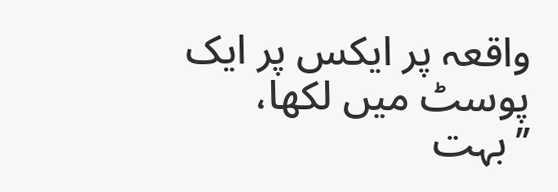واقعہ پر ایکس پر ایک پوسٹ میں لکھا، ’’بہت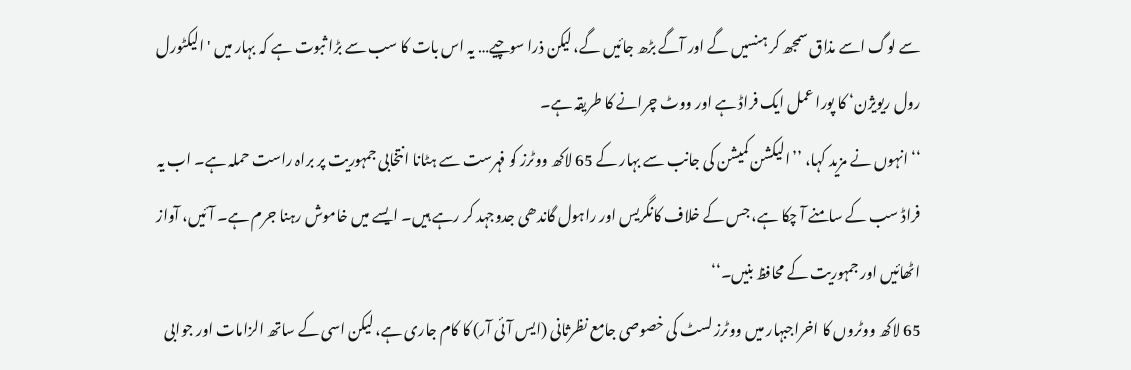سے لوگ اسے مذاق سمجھ کر ہنسیں گے اور آگے بڑھ جائیں گے، لیکن ذرا سوچیے… یہ اس بات کا سب سے بڑا ثبوت ہے کہ بہار میں 'الیکٹورل رول ریویژن‘ کا پورا عمل ایک فراڈ ہے اور ووٹ چرانے کا طریقہ ہے۔
‘‘انہوں نے مزید کہا، ’’الیکشن کمیشن کی جانب سے بہار کے 65 لاکھ ووٹرز کو فہرست سے ہٹانا انتخابی جمہوریت پر براہ راست حملہ ہے۔ اب یہ فراڈ سب کے سامنے آ چکا ہے، جس کے خلاف کانگریس اور راہول گاندھی جدوجہد کر رہے ہیں۔ ایسے میں خاموش رہنا جرم ہے۔ آئیں، آواز اٹھائیں اور جمہوریت کے محافظ بنیں۔‘‘
65 لاکھ ووٹروں کا اخراجبہار میں ووٹرز لسٹ کی خصوصی جامع نظرثانی (ایس آئی آر) کا کام جاری ہے، لیکن اسی کے ساتھ الزامات اور جوابی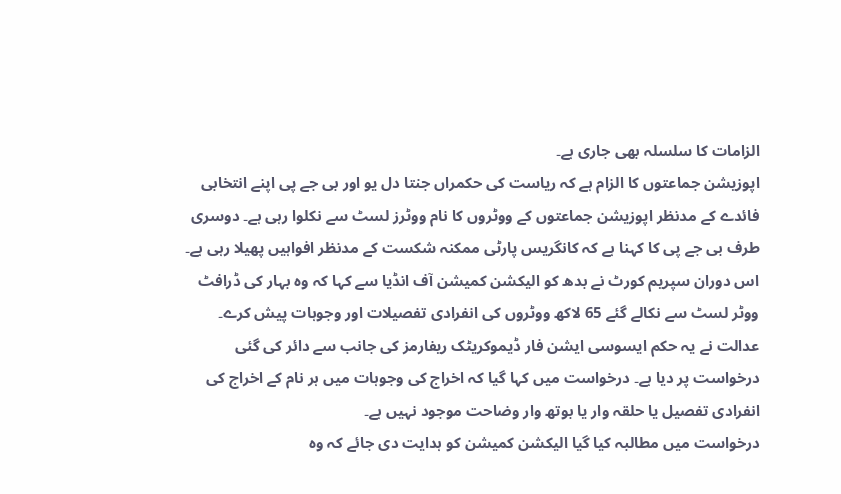الزامات کا سلسلہ بھی جاری ہے۔
اپوزیشن جماعتوں کا الزام ہے کہ ریاست کی حکمراں جنتا دل یو اور بی جے پی اپنے انتخابی فائدے کے مدنظر اپوزیشن جماعتوں کے ووٹروں کا نام ووٹرز لسٹ سے نکلوا رہی ہے۔ دوسری طرف بی جے پی کا کہنا ہے کہ کانگریس پارٹی ممکنہ شکست کے مدنظر افواہیں پھیلا رہی ہے۔
اس دوران سپریم کورٹ نے بدھ کو الیکشن کمیشن آف انڈیا سے کہا کہ وہ بہار کی ڈرافٹ ووٹر لسٹ سے نکالے گئے 65 لاکھ ووٹروں کی انفرادی تفصیلات اور وجوہات پیش کرے۔
عدالت نے یہ حکم ایسوسی ایشن فار ڈیموکریٹک ریفارمز کی جانب سے دائر کی گئی درخواست پر دیا ہے۔ درخواست میں کہا گیا کہ اخراج کی وجوہات میں ہر نام کے اخراج کی انفرادی تفصیل یا حلقہ وار یا بوتھ وار وضاحت موجود نہیں ہے۔
درخواست میں مطالبہ کیا گیا الیکشن کمیشن کو ہدایت دی جائے کہ وہ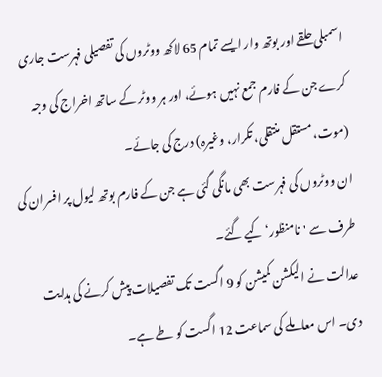اسمبلی حلقے اور بوتھ وار ایسے تمام 65 لاکھ ووٹروں کی تفصیلی فہرست جاری کرے جن کے فارم جمع نہیں ہوئے، اور ہر ووٹر کے ساتھ اخراج کی وجہ (موت، مستقل منتقلی، تکرار، وغیرہ) درج کی جائے۔
ان ووٹروں کی فہرست بھی مانگی گئی ہے جن کے فارم بوتھ لیول پر افسران کی طرف سے 'نامنظور‘ کیے گئے۔
عدالت نے الیکشن کمیشن کو 9 اگست تک تفصیلات پیش کرنے کی ہدایت دی۔ اس معاملے کی سماعت 12 اگست کو طے ہے۔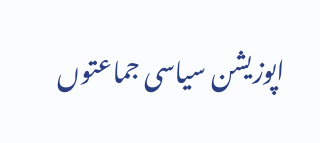اپوزیشن سیاسی جماعتوں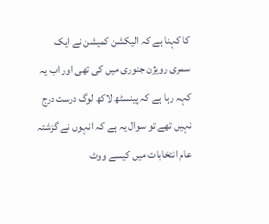کا کہنا ہے کہ الیکشن کمیشن نے ایک سمری رویژن جنوری میں کی تھی اور اب یہ کہہ رہا ہے کہ پینسٹھ لاکھ لوگ درست درج نہیں تھے تو سوال یہ ہے کہ انہوں نے گزشتہ عام انتخابات میں کیسے ووٹ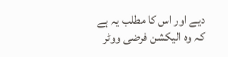دیے اور اس کا مطلب یہ ہے کہ وہ الیکشن فرضی ووٹر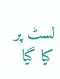لسٹ پر کیا گیا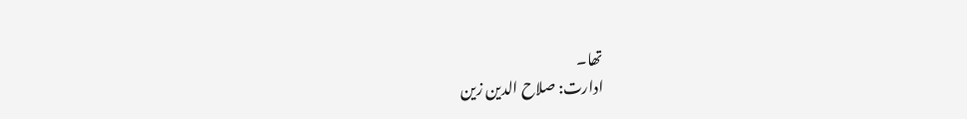تھا۔
ادارت: صلاح الدین زین